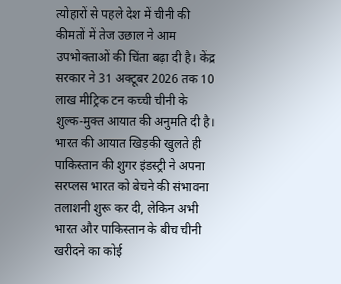त्योहारों से पहले देश में चीनी की कीमतों में तेज उछाल ने आम उपभोक्ताओं की चिंता बढ़ा दी है। केंद्र सरकार ने 31 अक्टूबर 2026 तक 10 लाख मीट्रिक टन कच्ची चीनी के शुल्क-मुक्त आयात की अनुमति दी है। भारत की आयात खिड़की खुलते ही पाकिस्तान की शुगर इंडस्ट्री ने अपना सरप्लस भारत को बेचने की संभावना तलाशनी शुरू कर दी, लेकिन अभी भारत और पाकिस्तान के बीच चीनी खरीदने का कोई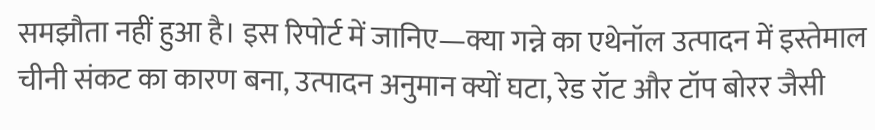समझौता नहीं हुआ है। इस रिपोर्ट में जानिए—क्या गन्ने का एथेनॉल उत्पादन में इस्तेमाल चीनी संकट का कारण बना, उत्पादन अनुमान क्यों घटा, रेड रॉट और टॉप बोरर जैसी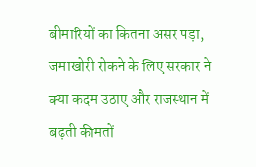बीमारियों का कितना असर पड़ा, जमाखोरी रोकने के लिए सरकार ने क्या कदम उठाए और राजस्थान में बढ़ती कीमतों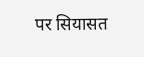पर सियासत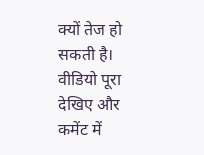क्यों तेज हो सकती है। वीडियो पूरा देखिए और कमेंट में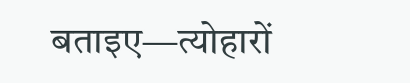बताइए—त्योहारों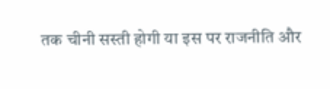तक चीनी सस्ती होगी या इस पर राजनीति और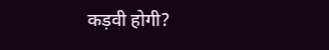कड़वी होगी?